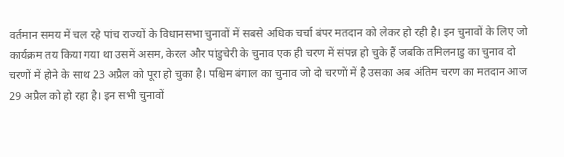वर्तमान समय में चल रहे पांच राज्यों के विधानसभा चुनावों में सबसे अधिक चर्चा बंपर मतदान को लेकर हो रही है। इन चुनावों के लिए जो कार्यक्रम तय किया गया था उसमें असम, केरल और पांडुचेरी के चुनाव एक ही चरण में संपन्न हो चुके हैं जबकि तमिलनाडु का चुनाव दो चरणों में होने के साथ 23 अप्रैल को पूरा हो चुका है। पश्चिम बंगाल का चुनाव जो दो चरणों में है उसका अब अंतिम चरण का मतदान आज 29 अप्रैल को हो रहा है। इन सभी चुनावों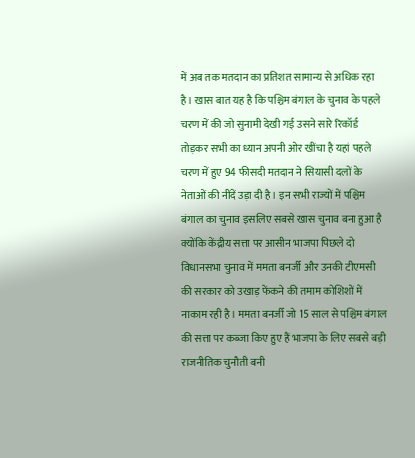में अब तक मतदान का प्रतिशत सामान्य से अधिक रहा है। खास बात यह है कि पश्चिम बंगाल के चुनाव के पहले चरण में की जो सुनामी देखी गई उसने सारे रिकॉर्ड तोड़कर सभी का ध्यान अपनी ओर खींचा है यहां पहले चरण में हुए 94 फीसदी मतदान ने सियासी दलों के नेताओं की नींदें उड़ा दी है। इन सभी राज्यों में पश्चिम बंगाल का चुनाव इसलिए सबसे खास चुनाव बना हुआ है क्योंकि केंद्रीय सत्ता पर आसीन भाजपा पिछले दो विधानसभा चुनाव में ममता बनर्जी और उनकी टीएमसी की सरकार को उखाड़ फेंकने की तमाम कोशिशों में नाकाम रही है। ममता बनर्जी जो 15 साल से पश्चिम बंगाल की सत्ता पर कब्जा किए हुए हैं भाजपा के लिए सबसे बड़ी राजनीतिक चुनौती बनी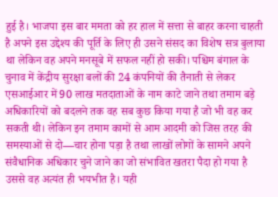हुई है। भाजपा इस बार ममता को हर हाल में सत्ता से बाहर करना चाहती है अपने इस उद्देश्य की पूर्ति के लिए ही उसने संसद का विशेष सत्र बुलाया था लेकिन वह अपने मनसूबे में सफल नहीं हो सकी। पश्चिम बंगाल के चुनाव में केंद्रीय सुरक्षा बलों की 24 कंपनियों की तैनाती से लेकर एसआईआर में 90 लाख मतदाताओं के नाम काटे जाने तथा तमाम बड़े अधिकारियों को बदलने तक वह सब कुछ किया गया है जो भी वह कर सकती थी। लेकिन इन तमाम कामों से आम आदमी को जिस तरह की समस्याओं से दो—चार होना पड़ा है तथा लाखों लोगों के सामने अपने संवैधानिक अधिकार चुने जाने का जो संभावित खतरा पैदा हो गया है उससे वह अत्यंत ही भयभीत है। यही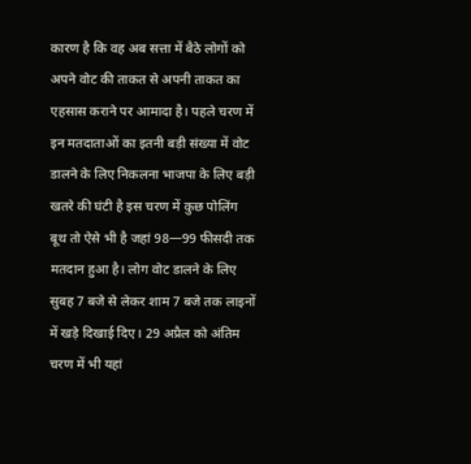कारण है कि वह अब सत्ता में बैठे लोगों को अपने वोट की ताकत से अपनी ताकत का एहसास कराने पर आमादा है। पहले चरण में इन मतदाताओं का इतनी बड़ी संख्या में वोट डालने के लिए निकलना भाजपा के लिए बड़ी खतरे की घंटी है इस चरण में कुछ पोलिंग बूथ तो ऐसे भी है जहां 98—99 फीसदी तक मतदान हुआ है। लोग वोट डालने के लिए सुबह 7 बजे से लेकर शाम 7 बजे तक लाइनों में खड़े दिखाई दिए। 29 अप्रैल को अंतिम चरण में भी यहां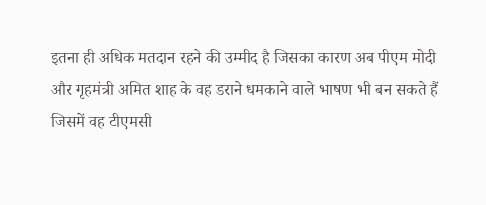इतना ही अधिक मतदान रहने की उम्मीद है जिसका कारण अब पीएम मोदी और गृहमंत्री अमित शाह के वह डराने धमकाने वाले भाषण भी बन सकते हैं जिसमें वह टीएमसी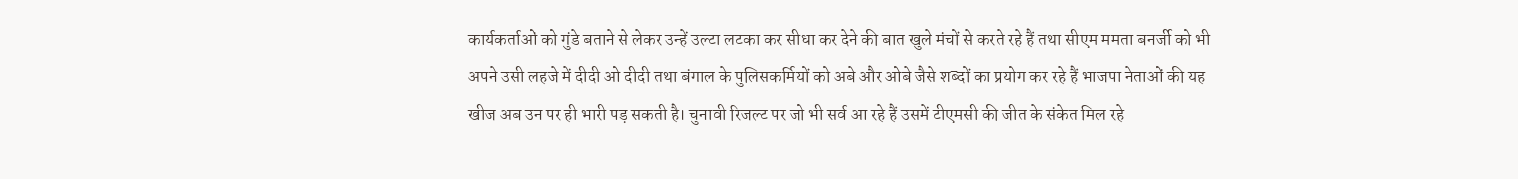कार्यकर्ताओं को गुंडे बताने से लेकर उन्हें उल्टा लटका कर सीधा कर देने की बात खुले मंचों से करते रहे हैं तथा सीएम ममता बनर्जी को भी अपने उसी लहजे में दीदी ओ दीदी तथा बंगाल के पुलिसकर्मियों को अबे और ओबे जैसे शब्दों का प्रयोग कर रहे हैं भाजपा नेताओं की यह खीज अब उन पर ही भारी पड़ सकती है। चुनावी रिजल्ट पर जो भी सर्व आ रहे हैं उसमें टीएमसी की जीत के संकेत मिल रहे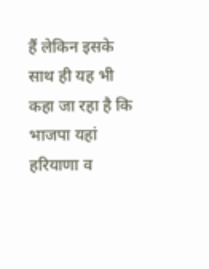हैं लेकिन इसके साथ ही यह भी कहा जा रहा है कि भाजपा यहां हरियाणा व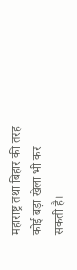महाराष्ट्र तथा बिहार की तरह कोई बड़ा खेला भी कर सकती है।